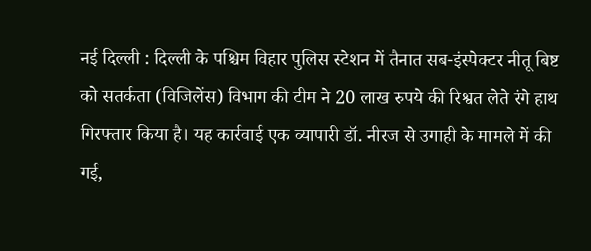नई दिल्ली : दिल्ली के पश्चिम विहार पुलिस स्टेशन में तैनात सब-इंस्पेक्टर नीतू बिष्ट को सतर्कता (विजिलेंस) विभाग की टीम ने 20 लाख रुपये की रिश्वत लेते रंगे हाथ गिरफ्तार किया है। यह कार्रवाई एक व्यापारी डॉ. नीरज से उगाही के मामले में की गई,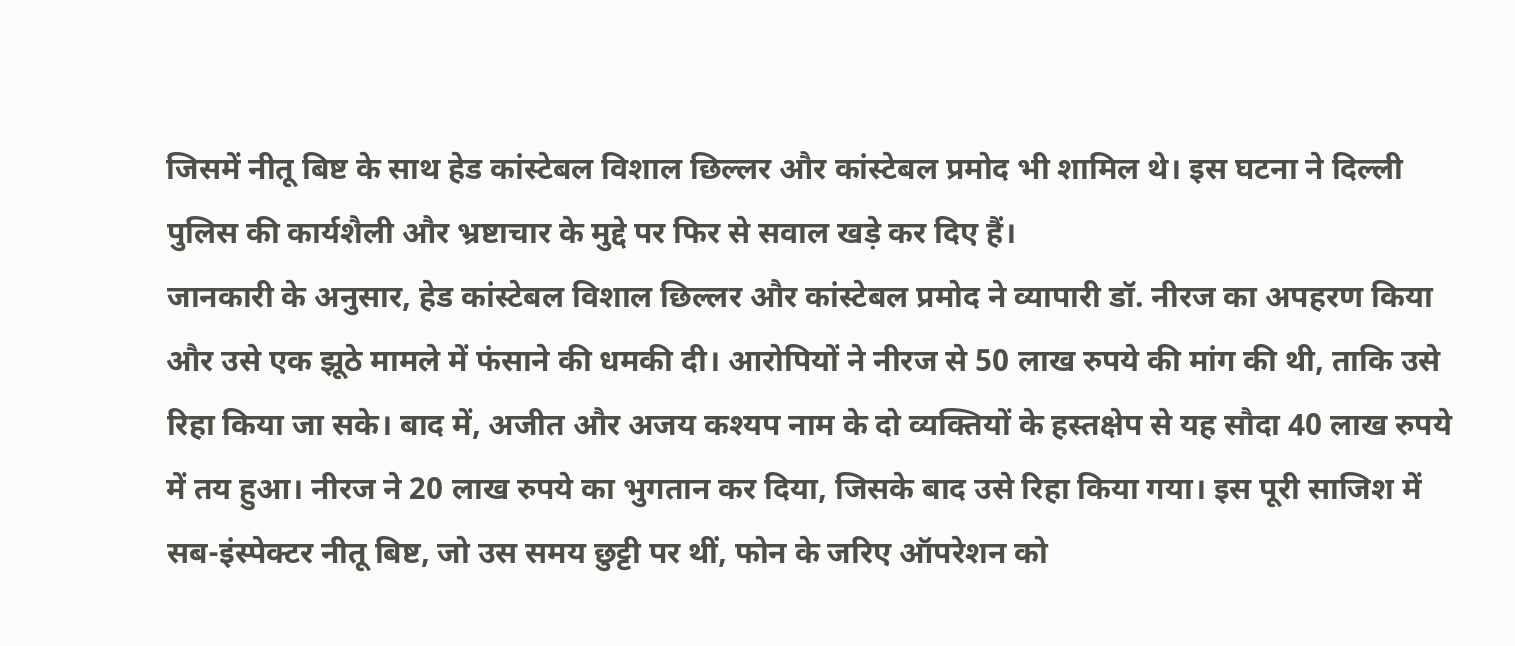जिसमें नीतू बिष्ट के साथ हेड कांस्टेबल विशाल छिल्लर और कांस्टेबल प्रमोद भी शामिल थे। इस घटना ने दिल्ली पुलिस की कार्यशैली और भ्रष्टाचार के मुद्दे पर फिर से सवाल खड़े कर दिए हैं।
जानकारी के अनुसार, हेड कांस्टेबल विशाल छिल्लर और कांस्टेबल प्रमोद ने व्यापारी डॉ. नीरज का अपहरण किया और उसे एक झूठे मामले में फंसाने की धमकी दी। आरोपियों ने नीरज से 50 लाख रुपये की मांग की थी, ताकि उसे रिहा किया जा सके। बाद में, अजीत और अजय कश्यप नाम के दो व्यक्तियों के हस्तक्षेप से यह सौदा 40 लाख रुपये में तय हुआ। नीरज ने 20 लाख रुपये का भुगतान कर दिया, जिसके बाद उसे रिहा किया गया। इस पूरी साजिश में सब-इंस्पेक्टर नीतू बिष्ट, जो उस समय छुट्टी पर थीं, फोन के जरिए ऑपरेशन को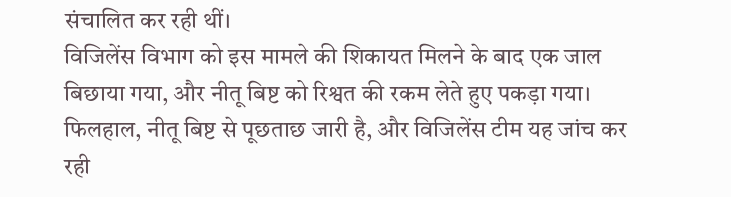संचालित कर रही थीं।
विजिलेंस विभाग को इस मामले की शिकायत मिलने के बाद एक जाल बिछाया गया, और नीतू बिष्ट को रिश्वत की रकम लेते हुए पकड़ा गया। फिलहाल, नीतू बिष्ट से पूछताछ जारी है, और विजिलेंस टीम यह जांच कर रही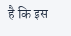है कि इस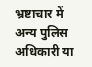भ्रष्टाचार में अन्य पुलिस अधिकारी या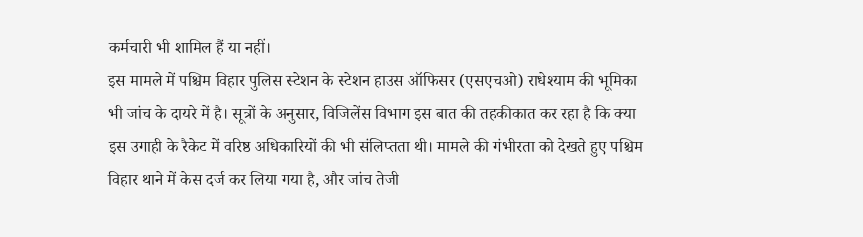कर्मचारी भी शामिल हैं या नहीं।
इस मामले में पश्चिम विहार पुलिस स्टेशन के स्टेशन हाउस ऑफिसर (एसएचओ) राधेश्याम की भूमिका भी जांच के दायरे में है। सूत्रों के अनुसार, विजिलेंस विभाग इस बात की तहकीकात कर रहा है कि क्या इस उगाही के रैकेट में वरिष्ठ अधिकारियों की भी संलिप्तता थी। मामले की गंभीरता को देखते हुए पश्चिम विहार थाने में केस दर्ज कर लिया गया है, और जांच तेजी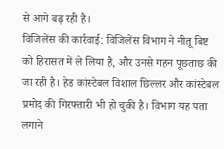से आगे बढ़ रही है।
विजिलेंस की कार्रवाई: विजिलेंस विभाग ने नीतू बिष्ट को हिरासत में ले लिया है, और उनसे गहन पूछताछ की जा रही है। हेड कांस्टेबल विशाल छिल्लर और कांस्टेबल प्रमोद की गिरफ्तारी भी हो चुकी है। विभाग यह पता लगाने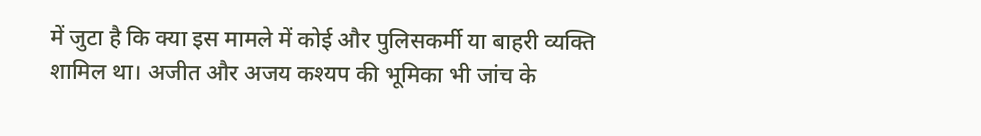में जुटा है कि क्या इस मामले में कोई और पुलिसकर्मी या बाहरी व्यक्ति शामिल था। अजीत और अजय कश्यप की भूमिका भी जांच के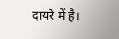दायरे में है।